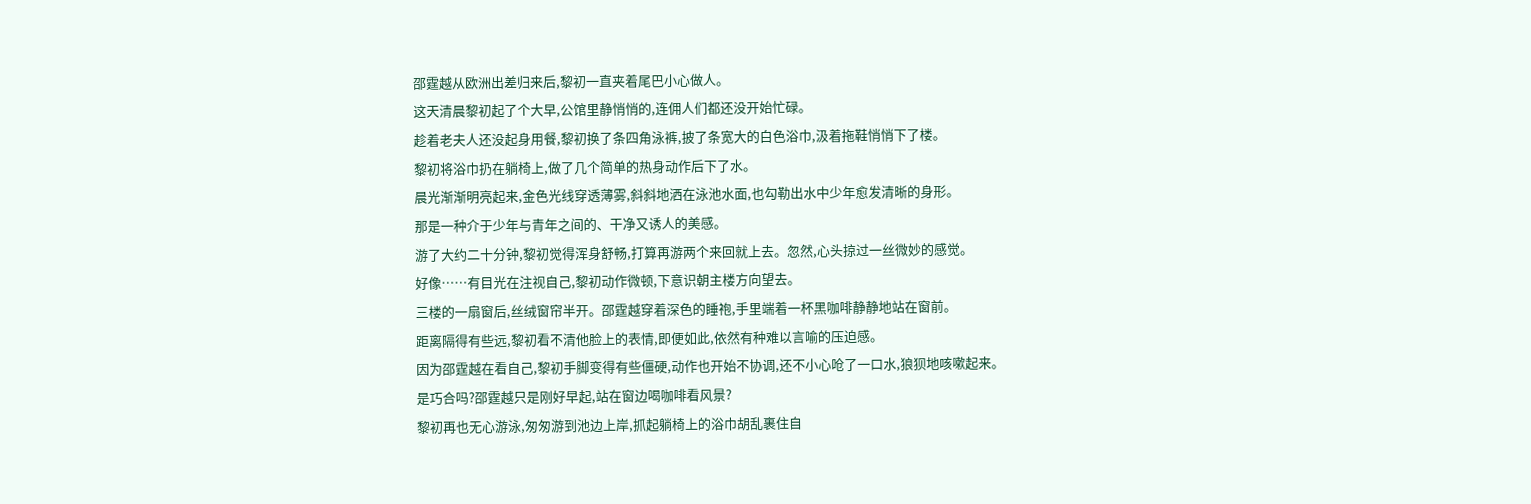邵霆越从欧洲出差归来后,黎初一直夹着尾巴小心做人。
这天清晨黎初起了个大早,公馆里静悄悄的,连佣人们都还没开始忙碌。
趁着老夫人还没起身用餐,黎初换了条四角泳裤,披了条宽大的白色浴巾,汲着拖鞋悄悄下了楼。
黎初将浴巾扔在躺椅上,做了几个简单的热身动作后下了水。
晨光渐渐明亮起来,金色光线穿透薄雾,斜斜地洒在泳池水面,也勾勒出水中少年愈发清晰的身形。
那是一种介于少年与青年之间的、干净又诱人的美感。
游了大约二十分钟,黎初觉得浑身舒畅,打算再游两个来回就上去。忽然,心头掠过一丝微妙的感觉。
好像……有目光在注视自己,黎初动作微顿,下意识朝主楼方向望去。
三楼的一扇窗后,丝绒窗帘半开。邵霆越穿着深色的睡袍,手里端着一杯黑咖啡静静地站在窗前。
距离隔得有些远,黎初看不清他脸上的表情,即便如此,依然有种难以言喻的压迫感。
因为邵霆越在看自己,黎初手脚变得有些僵硬,动作也开始不协调,还不小心呛了一口水,狼狈地咳嗽起来。
是巧合吗?邵霆越只是刚好早起,站在窗边喝咖啡看风景?
黎初再也无心游泳,匆匆游到池边上岸,抓起躺椅上的浴巾胡乱裹住自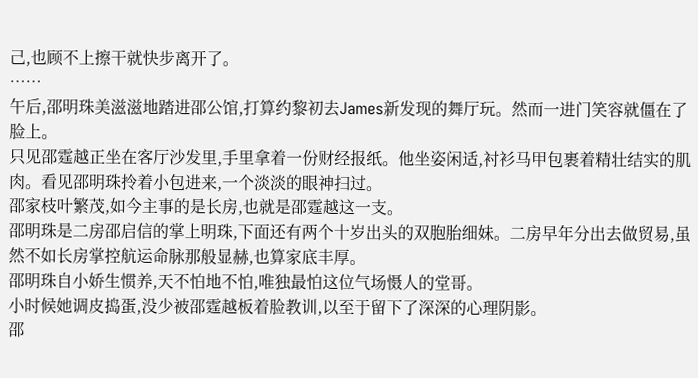己,也顾不上擦干就快步离开了。
……
午后,邵明珠美滋滋地踏进邵公馆,打算约黎初去James新发现的舞厅玩。然而一进门笑容就僵在了脸上。
只见邵霆越正坐在客厅沙发里,手里拿着一份财经报纸。他坐姿闲适,衬衫马甲包裹着精壮结实的肌肉。看见邵明珠拎着小包进来,一个淡淡的眼神扫过。
邵家枝叶繁茂,如今主事的是长房,也就是邵霆越这一支。
邵明珠是二房邵启信的掌上明珠,下面还有两个十岁出头的双胞胎细妹。二房早年分出去做贸易,虽然不如长房掌控航运命脉那般显赫,也算家底丰厚。
邵明珠自小娇生惯养,天不怕地不怕,唯独最怕这位气场慑人的堂哥。
小时候她调皮捣蛋,没少被邵霆越板着脸教训,以至于留下了深深的心理阴影。
邵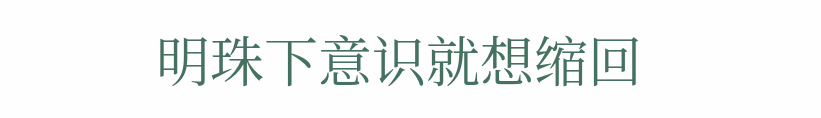明珠下意识就想缩回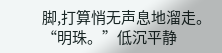脚,打算悄无声息地溜走。
“明珠。”低沉平静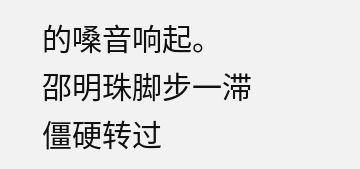的嗓音响起。
邵明珠脚步一滞僵硬转过